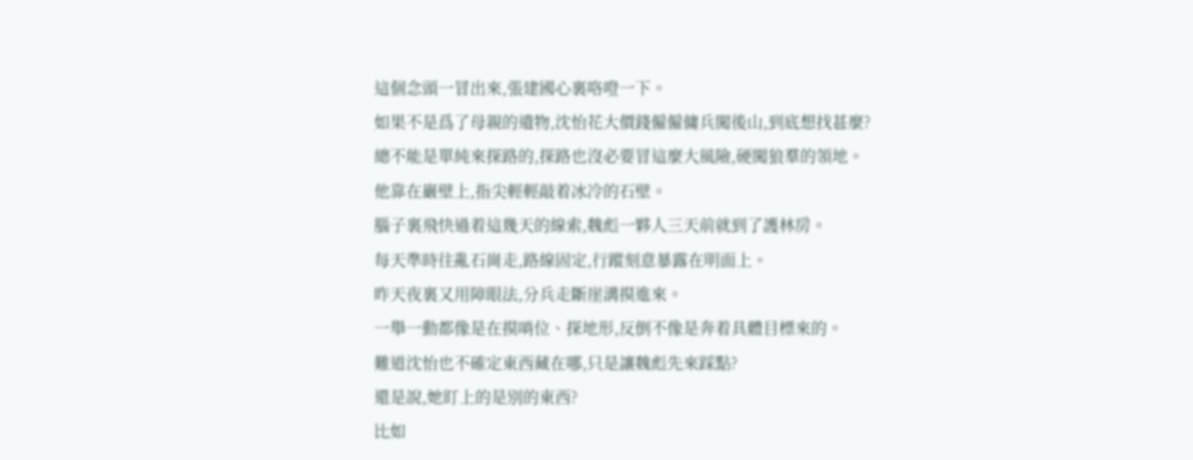這個念頭一冒出來,張建國心裏咯噔一下。
如果不是爲了母親的遺物,沈怡花大價錢僱僱傭兵闖後山,到底想找甚麼?
總不能是單純來探路的,探路也沒必要冒這麼大風險,硬闖狼羣的領地。
他靠在巖壁上,指尖輕輕敲着冰冷的石壁。
腦子裏飛快過着這幾天的線索,魏彪一夥人三天前就到了護林房。
每天準時往亂石崗走,路線固定,行蹤刻意暴露在明面上。
昨天夜裏又用障眼法,分兵走斷崖溝摸進來。
一舉一動都像是在摸哨位、探地形,反倒不像是奔着具體目標來的。
難道沈怡也不確定東西藏在哪,只是讓魏彪先來踩點?
還是說,她盯上的是別的東西?
比如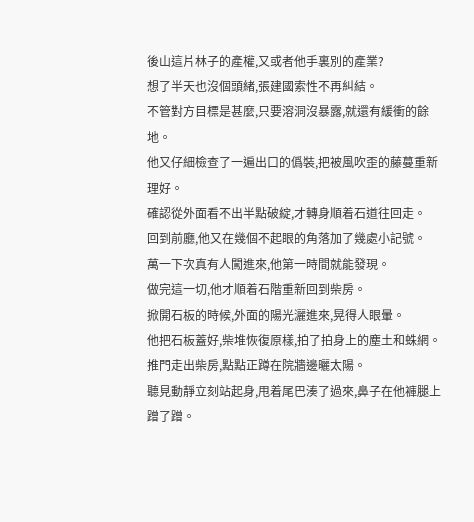後山這片林子的產權,又或者他手裏別的產業?
想了半天也沒個頭緒,張建國索性不再糾結。
不管對方目標是甚麼,只要溶洞沒暴露,就還有緩衝的餘地。
他又仔細檢查了一遍出口的僞裝,把被風吹歪的藤蔓重新理好。
確認從外面看不出半點破綻,才轉身順着石道往回走。
回到前廳,他又在幾個不起眼的角落加了幾處小記號。
萬一下次真有人闖進來,他第一時間就能發現。
做完這一切,他才順着石階重新回到柴房。
掀開石板的時候,外面的陽光灑進來,晃得人眼暈。
他把石板蓋好,柴堆恢復原樣,拍了拍身上的塵土和蛛網。
推門走出柴房,點點正蹲在院牆邊曬太陽。
聽見動靜立刻站起身,甩着尾巴湊了過來,鼻子在他褲腿上蹭了蹭。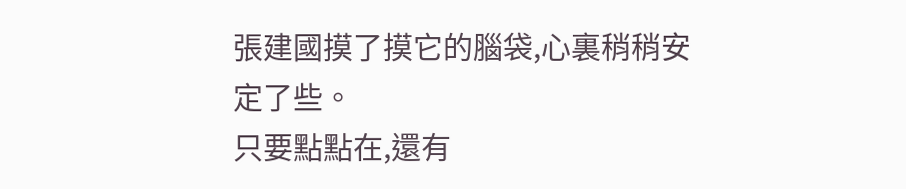張建國摸了摸它的腦袋,心裏稍稍安定了些。
只要點點在,還有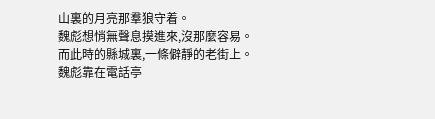山裏的月亮那羣狼守着。
魏彪想悄無聲息摸進來,沒那麼容易。
而此時的縣城裏,一條僻靜的老街上。
魏彪靠在電話亭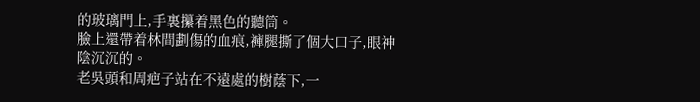的玻璃門上,手裏攥着黑色的聽筒。
臉上還帶着林間劃傷的血痕,褲腿撕了個大口子,眼神陰沉沉的。
老吳頭和周疤子站在不遠處的樹蔭下,一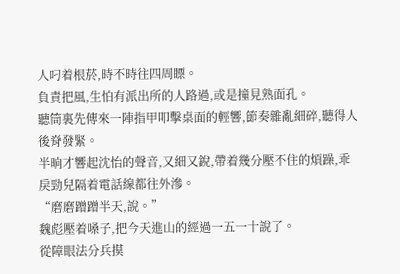人叼着根菸,時不時往四周瞟。
負責把風,生怕有派出所的人路過,或是撞見熟面孔。
聽筒裏先傳來一陣指甲叩擊桌面的輕響,節奏雜亂細碎,聽得人後脊發緊。
半晌才響起沈怡的聲音,又細又銳,帶着幾分壓不住的煩躁,乖戾勁兒隔着電話線都往外滲。
“磨磨蹭蹭半天,說。”
魏彪壓着嗓子,把今天進山的經過一五一十說了。
從障眼法分兵摸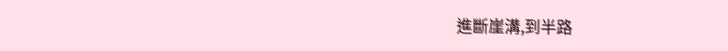進斷崖溝,到半路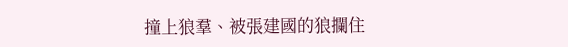撞上狼羣、被張建國的狼攔住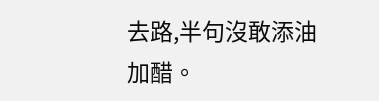去路,半句沒敢添油加醋。